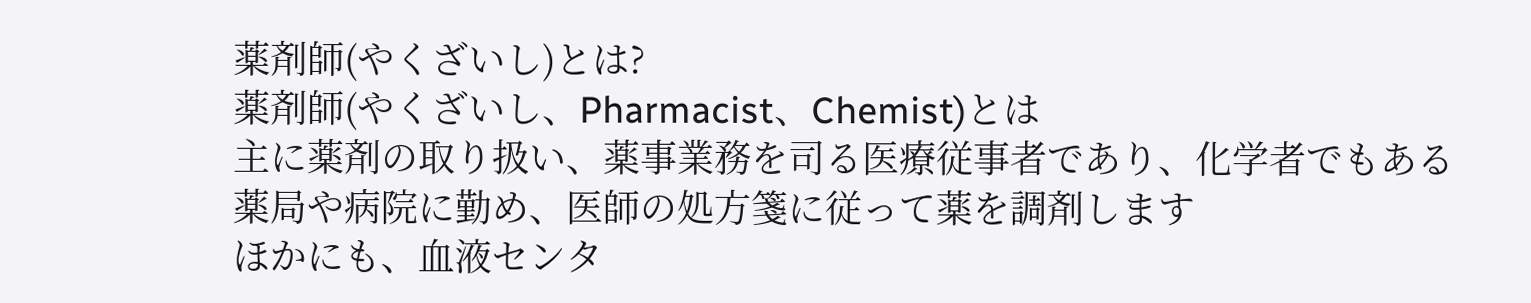薬剤師(やくざいし)とは?
薬剤師(やくざいし、Pharmacist、Chemist)とは
主に薬剤の取り扱い、薬事業務を司る医療従事者であり、化学者でもある
薬局や病院に勤め、医師の処方箋に従って薬を調剤します
ほかにも、血液センタ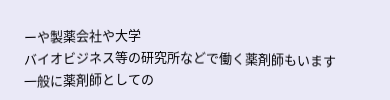ーや製薬会社や大学
バイオビジネス等の研究所などで働く薬剤師もいます
一般に薬剤師としての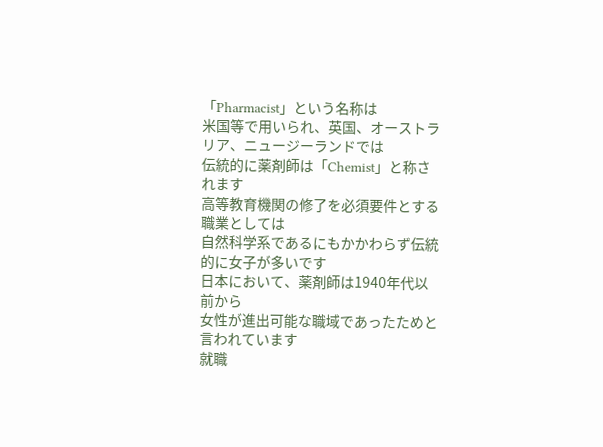「Pharmacist」という名称は
米国等で用いられ、英国、オーストラリア、ニュージーランドでは
伝統的に薬剤師は「Chemist」と称されます
高等教育機関の修了を必須要件とする職業としては
自然科学系であるにもかかわらず伝統的に女子が多いです
日本において、薬剤師は1940年代以前から
女性が進出可能な職域であったためと言われています
就職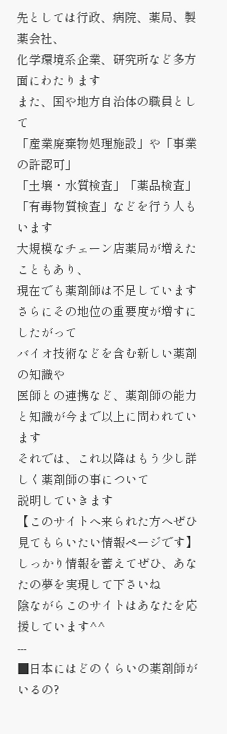先としては行政、病院、薬局、製薬会社、
化学環境系企業、研究所など多方面にわたります
また、国や地方自治体の職員として
「産業廃棄物処理施設」や「事業の許認可」
「土壌・水質検査」「薬品検査」「有毒物質検査」などを行う人もいます
大規模なチェーン店薬局が増えたこともあり、
現在でも薬剤師は不足しています
さらにその地位の重要度が増すにしたがって
バイオ技術などを含む新しい薬剤の知識や
医師との連携など、薬剤師の能力と知識が今まで以上に問われています
それでは、これ以降はもう少し詳しく薬剤師の事について
説明していきます
【このサイトへ来られた方へぜひ見てもらいたい情報ページです】
しっかり情報を蓄えてぜひ、あなたの夢を実現して下さいね
陰ながらこのサイトはあなたを応援しています^^
---
■日本にはどのくらいの薬剤師がいるの?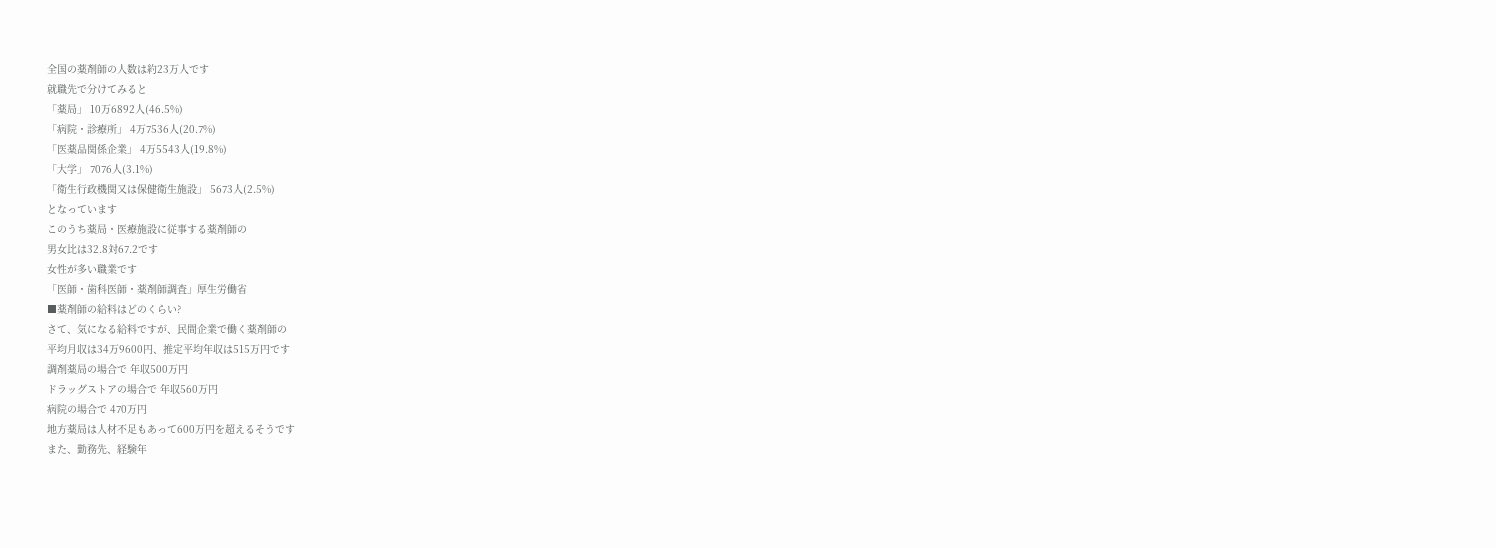全国の薬剤師の人数は約23万人です
就職先で分けてみると
「薬局」 10万6892人(46.5%)
「病院・診療所」 4万7536人(20.7%)
「医薬品関係企業」 4万5543人(19.8%)
「大学」 7076人(3.1%)
「衛生行政機関又は保健衛生施設」 5673人(2.5%)
となっています
このうち薬局・医療施設に従事する薬剤師の
男女比は32.8対67.2です
女性が多い職業です
「医師・歯科医師・薬剤師調査」厚生労働省
■薬剤師の給料はどのくらい?
さて、気になる給料ですが、民間企業で働く薬剤師の
平均月収は34万9600円、推定平均年収は515万円です
調剤薬局の場合で 年収500万円
ドラッグストアの場合で 年収560万円
病院の場合で 470万円
地方薬局は人材不足もあって600万円を超えるそうです
また、勤務先、経験年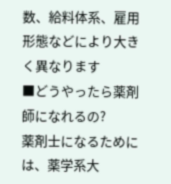数、給料体系、雇用形態などにより大きく異なります
■どうやったら薬剤師になれるの?
薬剤士になるためには、薬学系大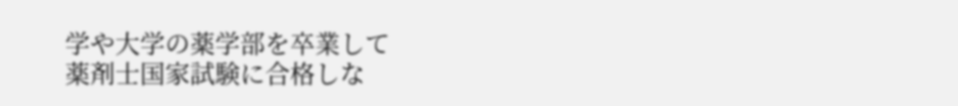学や大学の薬学部を卒業して
薬剤士国家試験に合格しな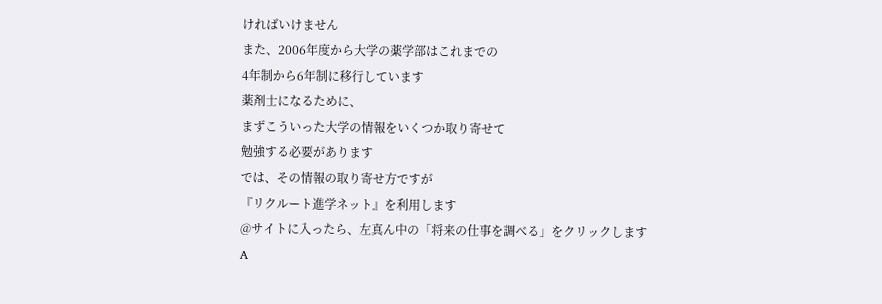ければいけません
また、2006年度から大学の薬学部はこれまでの
4年制から6年制に移行しています
薬剤士になるために、
まずこういった大学の情報をいくつか取り寄せて
勉強する必要があります
では、その情報の取り寄せ方ですが
『リクルート進学ネット』を利用します
@サイトに入ったら、左真ん中の「将来の仕事を調べる」をクリックします
A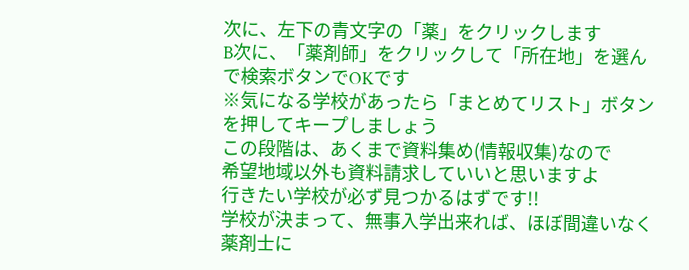次に、左下の青文字の「薬」をクリックします
B次に、「薬剤師」をクリックして「所在地」を選んで検索ボタンでOKです
※気になる学校があったら「まとめてリスト」ボタンを押してキープしましょう
この段階は、あくまで資料集め(情報収集)なので
希望地域以外も資料請求していいと思いますよ
行きたい学校が必ず見つかるはずです!!
学校が決まって、無事入学出来れば、ほぼ間違いなく薬剤士に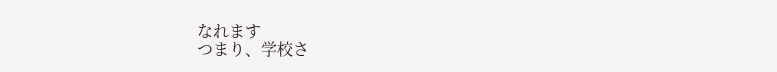なれます
つまり、学校さ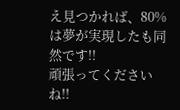え見つかれば、80%は夢が実現したも同然です!!
頑張ってくださいね!!